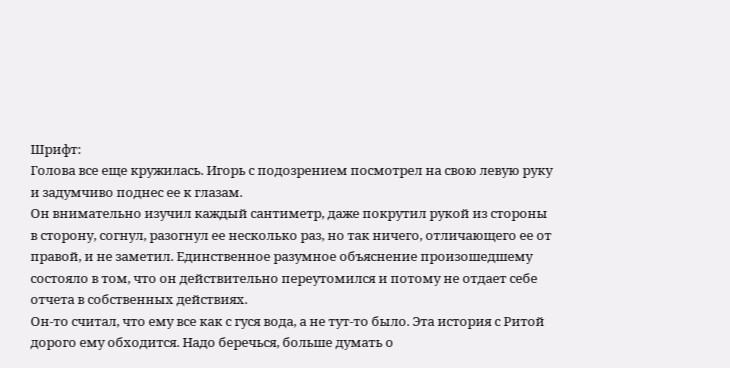Шрифт:
Голова все еще кружилась. Игорь с подозрением посмотрел на свою левую руку и задумчиво поднес ее к глазам.
Он внимательно изучил каждый сантиметр, даже покрутил рукой из стороны в сторону, согнул, разогнул ее несколько раз, но так ничего, отличающего ее от правой, и не заметил. Единственное разумное объяснение произошедшему состояло в том, что он действительно переутомился и потому не отдает себе отчета в собственных действиях.
Он-то считал, что ему все как с гуся вода, а не тут-то было. Эта история с Ритой дорого ему обходится. Надо беречься, больше думать о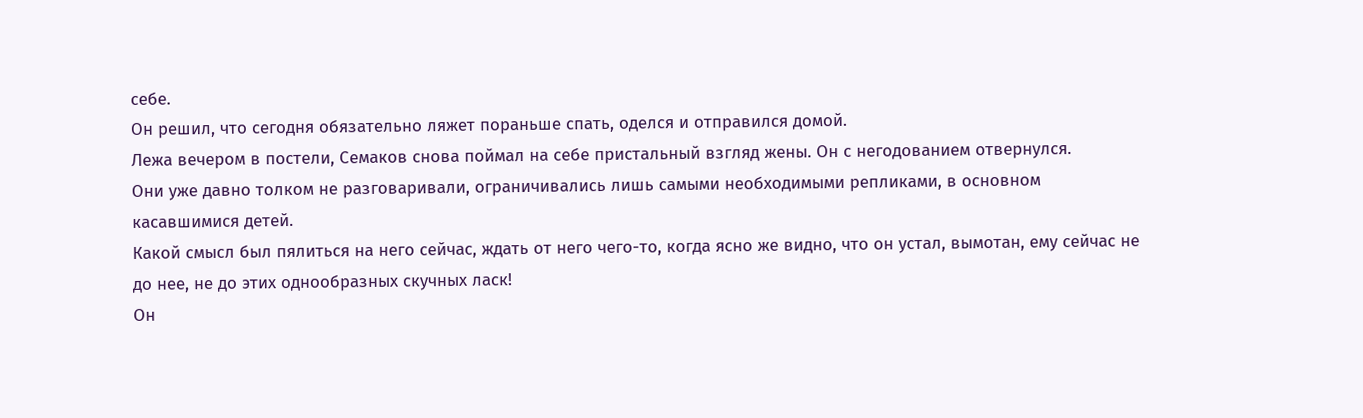себе.
Он решил, что сегодня обязательно ляжет пораньше спать, оделся и отправился домой.
Лежа вечером в постели, Семаков снова поймал на себе пристальный взгляд жены. Он с негодованием отвернулся.
Они уже давно толком не разговаривали, ограничивались лишь самыми необходимыми репликами, в основном касавшимися детей.
Какой смысл был пялиться на него сейчас, ждать от него чего-то, когда ясно же видно, что он устал, вымотан, ему сейчас не до нее, не до этих однообразных скучных ласк!
Он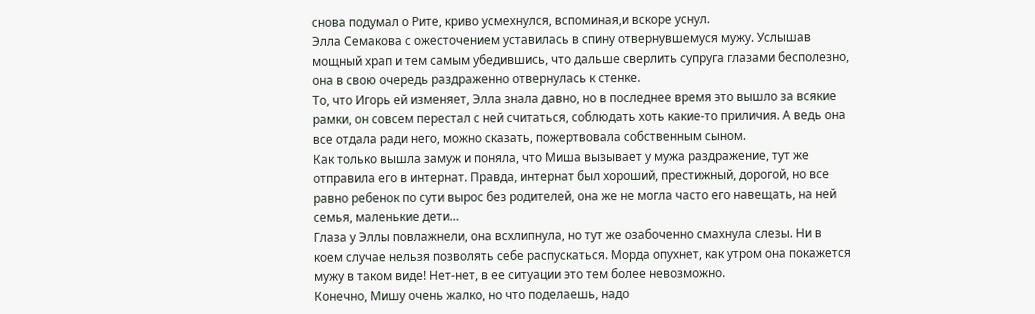снова подумал о Рите, криво усмехнулся, вспоминая,и вскоре уснул.
Элла Семакова с ожесточением уставилась в спину отвернувшемуся мужу. Услышав мощный храп и тем самым убедившись, что дальше сверлить супруга глазами бесполезно, она в свою очередь раздраженно отвернулась к стенке.
То, что Игорь ей изменяет, Элла знала давно, но в последнее время это вышло за всякие рамки, он совсем перестал с ней считаться, соблюдать хоть какие-то приличия. А ведь она все отдала ради него, можно сказать, пожертвовала собственным сыном.
Как только вышла замуж и поняла, что Миша вызывает у мужа раздражение, тут же отправила его в интернат. Правда, интернат был хороший, престижный, дорогой, но все равно ребенок по сути вырос без родителей, она же не могла часто его навещать, на ней семья, маленькие дети…
Глаза у Эллы повлажнели, она всхлипнула, но тут же озабоченно смахнула слезы. Ни в коем случае нельзя позволять себе распускаться. Морда опухнет, как утром она покажется мужу в таком виде! Нет-нет, в ее ситуации это тем более невозможно.
Конечно, Мишу очень жалко, но что поделаешь, надо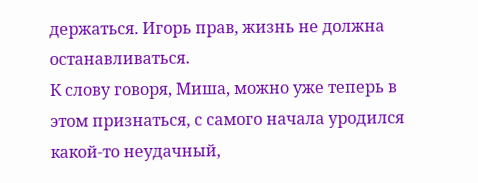держаться. Игорь прав, жизнь не должна останавливаться.
К слову говоря, Миша, можно уже теперь в этом признаться, с самого начала уродился какой-то неудачный,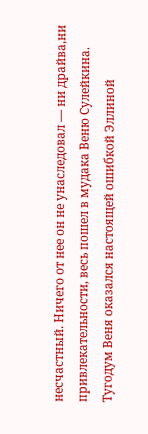несчастный. Ничего от нее он не унаследовал — ни драйва,ни привлекательности, весь пошел в мудака Веню Сулейкина.
Тугодум Веня оказался настоящей ошибкой Эллиной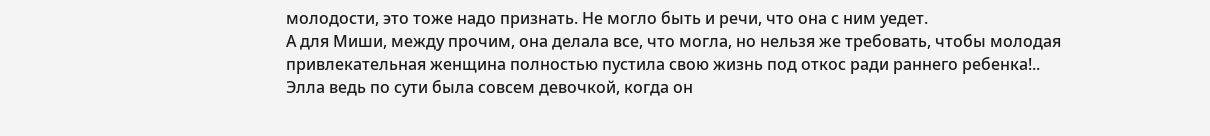молодости, это тоже надо признать. Не могло быть и речи, что она с ним уедет.
А для Миши, между прочим, она делала все, что могла, но нельзя же требовать, чтобы молодая привлекательная женщина полностью пустила свою жизнь под откос ради раннего ребенка!..
Элла ведь по сути была совсем девочкой, когда он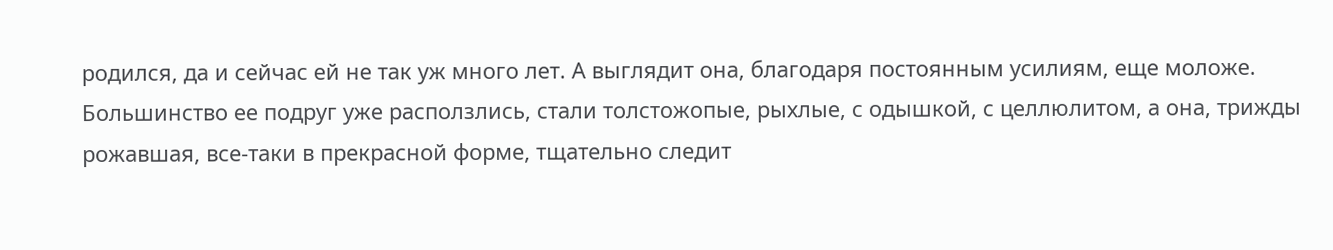родился, да и сейчас ей не так уж много лет. А выглядит она, благодаря постоянным усилиям, еще моложе. Большинство ее подруг уже расползлись, стали толстожопые, рыхлые, с одышкой, с целлюлитом, а она, трижды рожавшая, все-таки в прекрасной форме, тщательно следит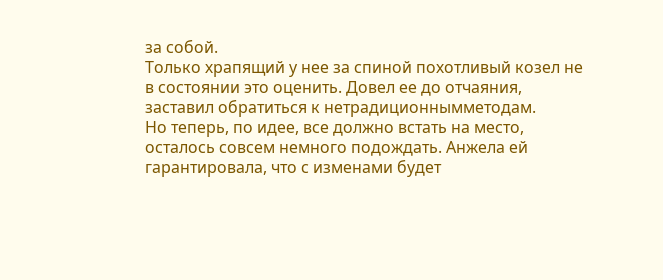за собой.
Только храпящий у нее за спиной похотливый козел не в состоянии это оценить. Довел ее до отчаяния, заставил обратиться к нетрадиционнымметодам.
Но теперь, по идее, все должно встать на место, осталось совсем немного подождать. Анжела ей гарантировала, что с изменами будет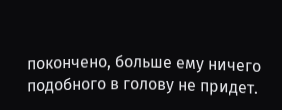покончено, больше ему ничего подобного в голову не придет.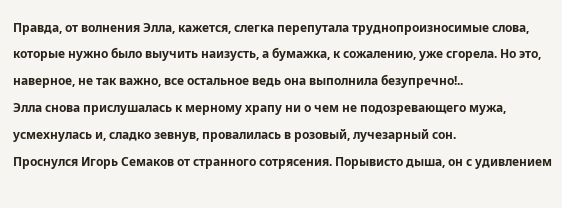Правда, от волнения Элла, кажется, слегка перепутала труднопроизносимые слова, которые нужно было выучить наизусть, а бумажка, к сожалению, уже сгорела. Но это, наверное, не так важно, все остальное ведь она выполнила безупречно!..
Элла снова прислушалась к мерному храпу ни о чем не подозревающего мужа, усмехнулась и, сладко зевнув, провалилась в розовый, лучезарный сон.
Проснулся Игорь Семаков от странного сотрясения. Порывисто дыша, он с удивлением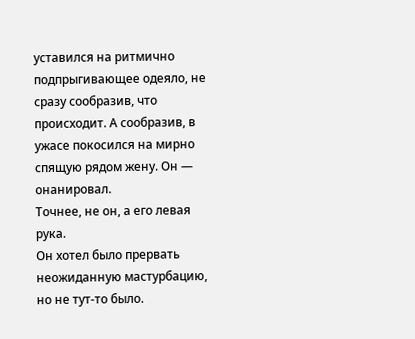уставился на ритмично подпрыгивающее одеяло, не сразу сообразив, что происходит. А сообразив, в ужасе покосился на мирно спящую рядом жену. Он — онанировал.
Точнее, не он, а его левая рука.
Он хотел было прервать неожиданную мастурбацию, но не тут-то было.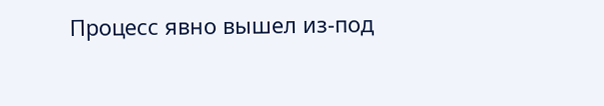Процесс явно вышел из-под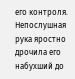его контроля. Непослушная рука яростно дрочила его набухший до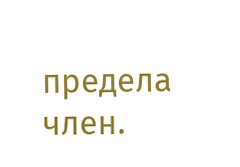предела член.